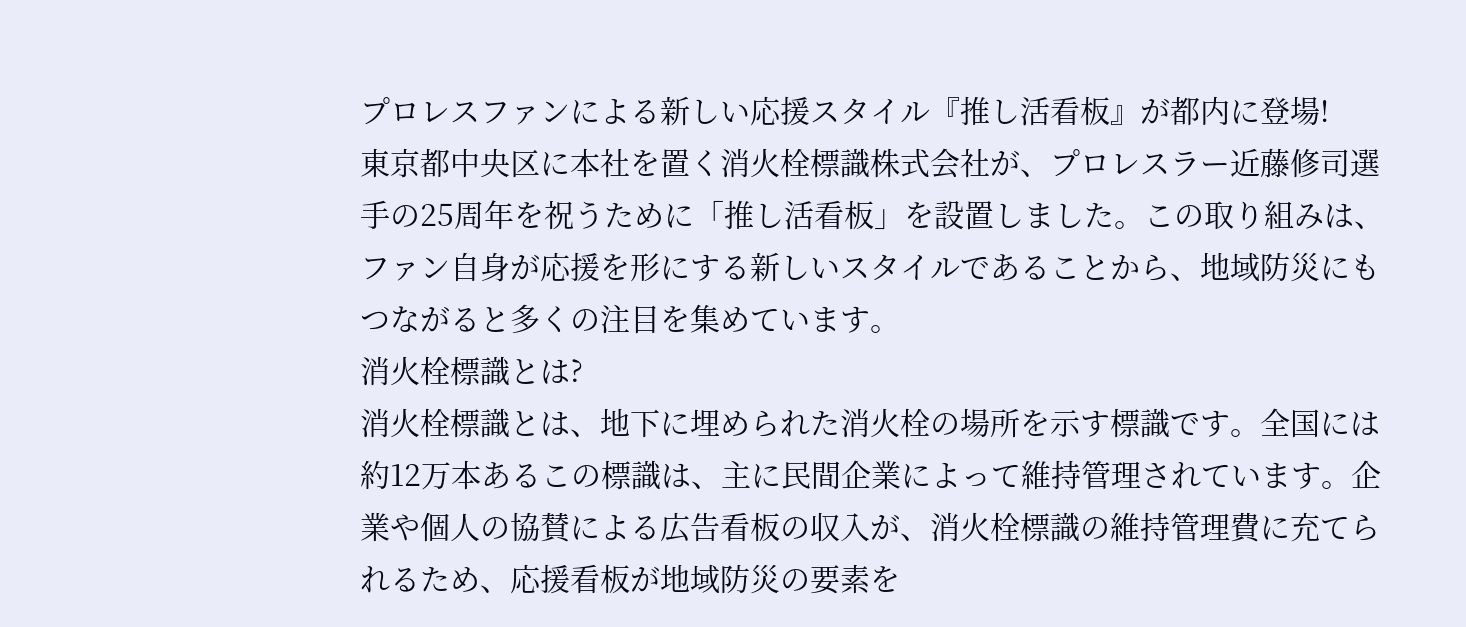プロレスファンによる新しい応援スタイル『推し活看板』が都内に登場!
東京都中央区に本社を置く消火栓標識株式会社が、プロレスラー近藤修司選手の25周年を祝うために「推し活看板」を設置しました。この取り組みは、ファン自身が応援を形にする新しいスタイルであることから、地域防災にもつながると多くの注目を集めています。
消火栓標識とは?
消火栓標識とは、地下に埋められた消火栓の場所を示す標識です。全国には約12万本あるこの標識は、主に民間企業によって維持管理されています。企業や個人の協賛による広告看板の収入が、消火栓標識の維持管理費に充てられるため、応援看板が地域防災の要素を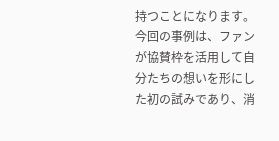持つことになります。
今回の事例は、ファンが協賛枠を活用して自分たちの想いを形にした初の試みであり、消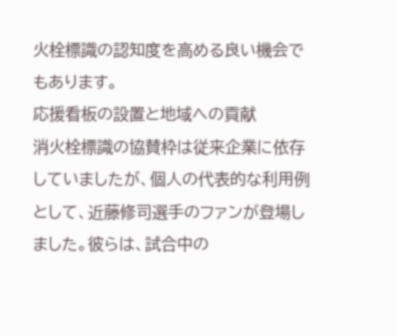火栓標識の認知度を高める良い機会でもあります。
応援看板の設置と地域への貢献
消火栓標識の協賛枠は従来企業に依存していましたが、個人の代表的な利用例として、近藤修司選手のファンが登場しました。彼らは、試合中の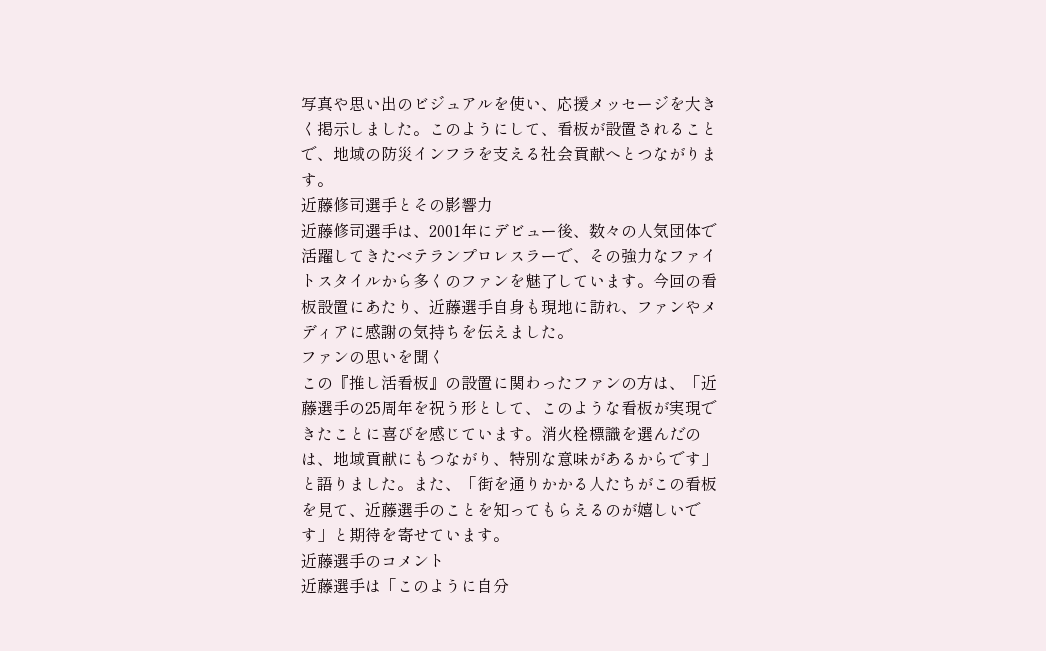写真や思い出のビジュアルを使い、応援メッセージを大きく掲示しました。このようにして、看板が設置されることで、地域の防災インフラを支える社会貢献へとつながります。
近藤修司選手とその影響力
近藤修司選手は、2001年にデビュー後、数々の人気団体で活躍してきたベテランプロレスラーで、その強力なファイトスタイルから多くのファンを魅了しています。今回の看板設置にあたり、近藤選手自身も現地に訪れ、ファンやメディアに感謝の気持ちを伝えました。
ファンの思いを聞く
この『推し活看板』の設置に関わったファンの方は、「近藤選手の25周年を祝う形として、このような看板が実現できたことに喜びを感じています。消火栓標識を選んだのは、地域貢献にもつながり、特別な意味があるからです」と語りました。また、「街を通りかかる人たちがこの看板を見て、近藤選手のことを知ってもらえるのが嬉しいです」と期待を寄せています。
近藤選手のコメント
近藤選手は「このように自分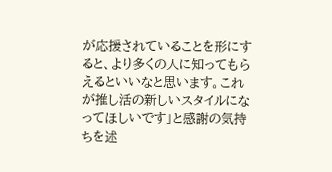が応援されていることを形にすると、より多くの人に知ってもらえるといいなと思います。これが推し活の新しいスタイルになってほしいです」と感謝の気持ちを述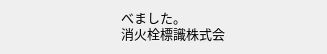べました。
消火栓標識株式会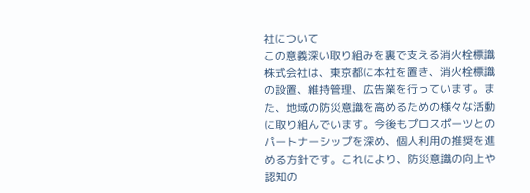社について
この意義深い取り組みを裏で支える消火栓標識株式会社は、東京都に本社を置き、消火栓標識の設置、維持管理、広告業を行っています。また、地域の防災意識を高めるための様々な活動に取り組んでいます。今後もプロスポーツとのパートナーシップを深め、個人利用の推奨を進める方針です。これにより、防災意識の向上や認知の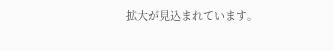拡大が見込まれています。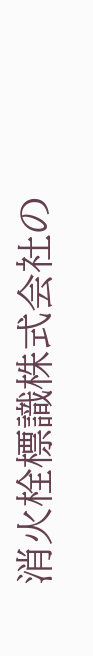消火栓標識株式会社の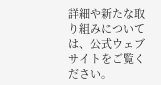詳細や新たな取り組みについては、公式ウェブサイトをご覧ください。